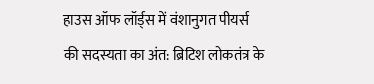हाउस ऑफ लॉर्ड्स में वंशानुगत पीयर्स की सदस्यता का अंत: ब्रिटिश लोकतंत्र के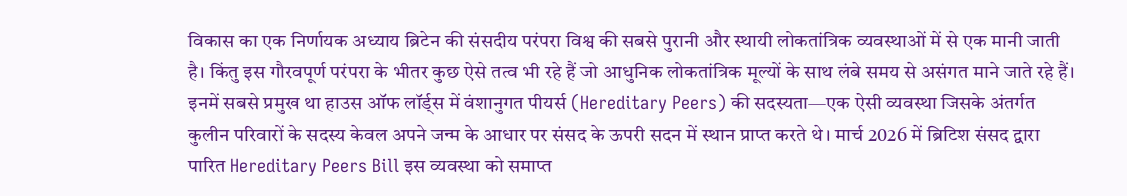विकास का एक निर्णायक अध्याय ब्रिटेन की संसदीय परंपरा विश्व की सबसे पुरानी और स्थायी लोकतांत्रिक व्यवस्थाओं में से एक मानी जाती है। किंतु इस गौरवपूर्ण परंपरा के भीतर कुछ ऐसे तत्व भी रहे हैं जो आधुनिक लोकतांत्रिक मूल्यों के साथ लंबे समय से असंगत माने जाते रहे हैं। इनमें सबसे प्रमुख था हाउस ऑफ लॉर्ड्स में वंशानुगत पीयर्स (Hereditary Peers) की सदस्यता—एक ऐसी व्यवस्था जिसके अंतर्गत कुलीन परिवारों के सदस्य केवल अपने जन्म के आधार पर संसद के ऊपरी सदन में स्थान प्राप्त करते थे। मार्च 2026 में ब्रिटिश संसद द्वारा पारित Hereditary Peers Bill इस व्यवस्था को समाप्त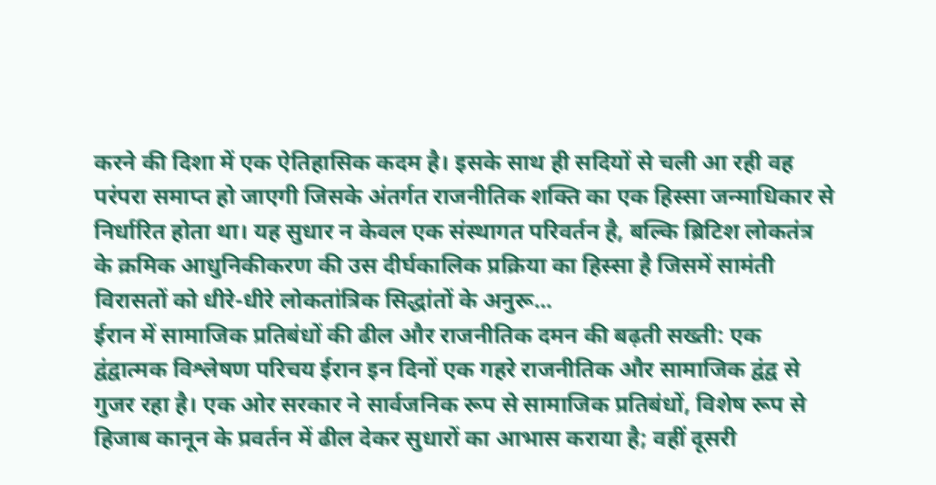करने की दिशा में एक ऐतिहासिक कदम है। इसके साथ ही सदियों से चली आ रही वह परंपरा समाप्त हो जाएगी जिसके अंतर्गत राजनीतिक शक्ति का एक हिस्सा जन्माधिकार से निर्धारित होता था। यह सुधार न केवल एक संस्थागत परिवर्तन है, बल्कि ब्रिटिश लोकतंत्र के क्रमिक आधुनिकीकरण की उस दीर्घकालिक प्रक्रिया का हिस्सा है जिसमें सामंती विरासतों को धीरे-धीरे लोकतांत्रिक सिद्धांतों के अनुरू...
ईरान में सामाजिक प्रतिबंधों की ढील और राजनीतिक दमन की बढ़ती सख्ती: एक द्वंद्वात्मक विश्लेषण परिचय ईरान इन दिनों एक गहरे राजनीतिक और सामाजिक द्वंद्व से गुजर रहा है। एक ओर सरकार ने सार्वजनिक रूप से सामाजिक प्रतिबंधों, विशेष रूप से हिजाब कानून के प्रवर्तन में ढील देकर सुधारों का आभास कराया है; वहीं दूसरी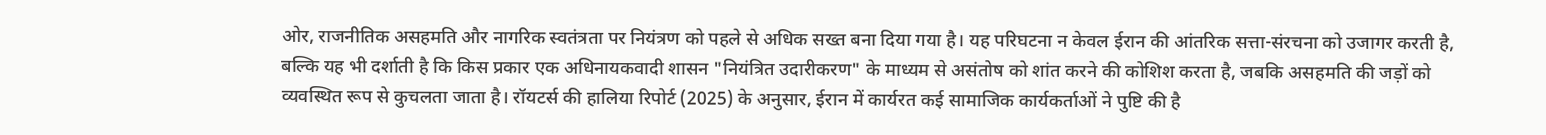ओर, राजनीतिक असहमति और नागरिक स्वतंत्रता पर नियंत्रण को पहले से अधिक सख्त बना दिया गया है। यह परिघटना न केवल ईरान की आंतरिक सत्ता-संरचना को उजागर करती है, बल्कि यह भी दर्शाती है कि किस प्रकार एक अधिनायकवादी शासन "नियंत्रित उदारीकरण" के माध्यम से असंतोष को शांत करने की कोशिश करता है, जबकि असहमति की जड़ों को व्यवस्थित रूप से कुचलता जाता है। रॉयटर्स की हालिया रिपोर्ट (2025) के अनुसार, ईरान में कार्यरत कई सामाजिक कार्यकर्ताओं ने पुष्टि की है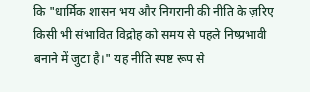कि "धार्मिक शासन भय और निगरानी की नीति के ज़रिए किसी भी संभावित विद्रोह को समय से पहले निष्प्रभावी बनाने में जुटा है।" यह नीति स्पष्ट रूप से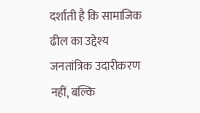दर्शाती है कि सामाजिक ढील का उद्देश्य जनतांत्रिक उदारीकरण नहीं, बल्कि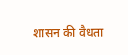शासन की वैधता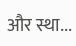और स्था...